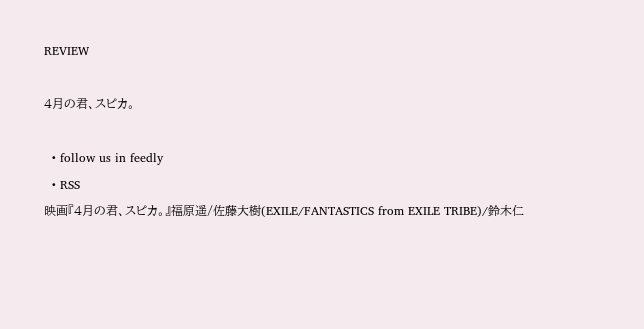REVIEW

4月の君、スピカ。

  • follow us in feedly
  • RSS
映画『4月の君、スピカ。』福原遥/佐藤大樹(EXILE/FANTASTICS from EXILE TRIBE)/鈴木仁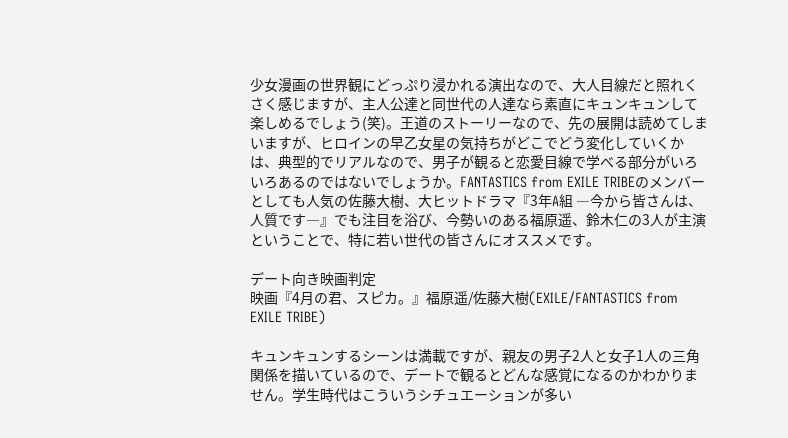少女漫画の世界観にどっぷり浸かれる演出なので、大人目線だと照れくさく感じますが、主人公達と同世代の人達なら素直にキュンキュンして楽しめるでしょう(笑)。王道のストーリーなので、先の展開は読めてしまいますが、ヒロインの早乙女星の気持ちがどこでどう変化していくかは、典型的でリアルなので、男子が観ると恋愛目線で学べる部分がいろいろあるのではないでしょうか。FANTASTICS from EXILE TRIBEのメンバーとしても人気の佐藤大樹、大ヒットドラマ『3年A組 ―今から皆さんは、人質です―』でも注目を浴び、今勢いのある福原遥、鈴木仁の3人が主演ということで、特に若い世代の皆さんにオススメです。

デート向き映画判定
映画『4月の君、スピカ。』福原遥/佐藤大樹(EXILE/FANTASTICS from EXILE TRIBE)

キュンキュンするシーンは満載ですが、親友の男子2人と女子1人の三角関係を描いているので、デートで観るとどんな感覚になるのかわかりません。学生時代はこういうシチュエーションが多い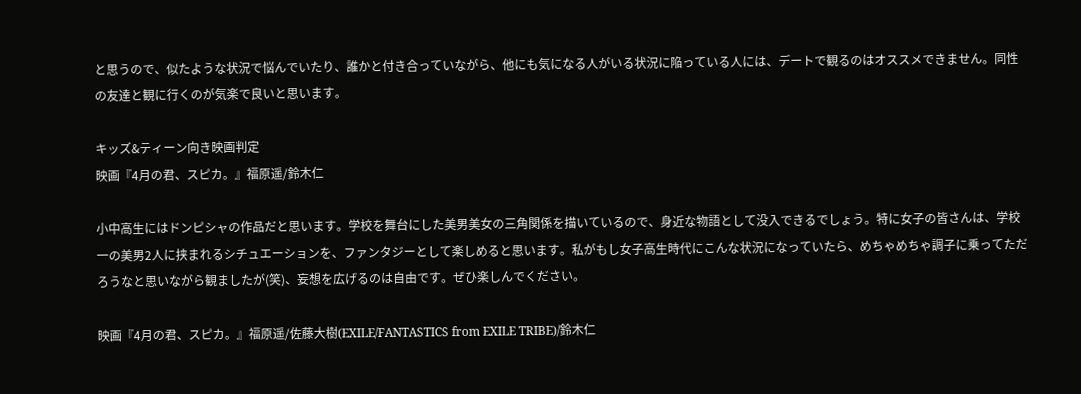と思うので、似たような状況で悩んでいたり、誰かと付き合っていながら、他にも気になる人がいる状況に陥っている人には、デートで観るのはオススメできません。同性の友達と観に行くのが気楽で良いと思います。

キッズ&ティーン向き映画判定
映画『4月の君、スピカ。』福原遥/鈴木仁

小中高生にはドンピシャの作品だと思います。学校を舞台にした美男美女の三角関係を描いているので、身近な物語として没入できるでしょう。特に女子の皆さんは、学校一の美男2人に挟まれるシチュエーションを、ファンタジーとして楽しめると思います。私がもし女子高生時代にこんな状況になっていたら、めちゃめちゃ調子に乗ってただろうなと思いながら観ましたが(笑)、妄想を広げるのは自由です。ぜひ楽しんでください。

映画『4月の君、スピカ。』福原遥/佐藤大樹(EXILE/FANTASTICS from EXILE TRIBE)/鈴木仁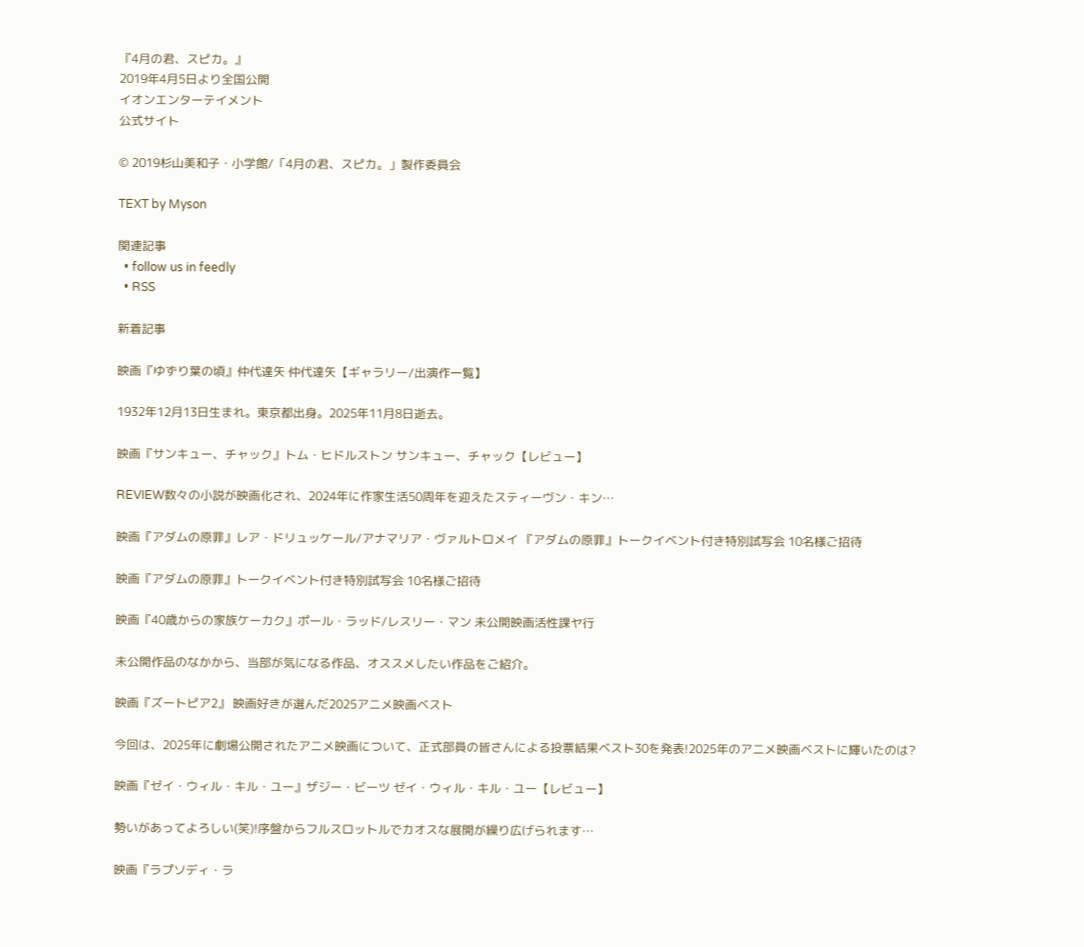『4月の君、スピカ。』
2019年4月5日より全国公開
イオンエンターテイメント
公式サイト

© 2019杉山美和子・小学館/「4月の君、スピカ。」製作委員会

TEXT by Myson

関連記事
  • follow us in feedly
  • RSS

新着記事

映画『ゆずり葉の頃』仲代達矢 仲代達矢【ギャラリー/出演作一覧】

1932年12月13日生まれ。東京都出身。2025年11月8日逝去。

映画『サンキュー、チャック』トム・ヒドルストン サンキュー、チャック【レビュー】

REVIEW数々の小説が映画化され、2024年に作家生活50周年を迎えたスティーヴン・キン…

映画『アダムの原罪』レア・ドリュッケール/アナマリア・ヴァルトロメイ 『アダムの原罪』トークイベント付き特別試写会 10名様ご招待

映画『アダムの原罪』トークイベント付き特別試写会 10名様ご招待

映画『40歳からの家族ケーカク』ポール・ラッド/レスリー・マン 未公開映画活性課ヤ行

未公開作品のなかから、当部が気になる作品、オススメしたい作品をご紹介。

映画『ズートピア2』 映画好きが選んだ2025アニメ映画ベスト

今回は、2025年に劇場公開されたアニメ映画について、正式部員の皆さんによる投票結果ベスト30を発表!2025年のアニメ映画ベストに輝いたのは?

映画『ゼイ・ウィル・キル・ユー』ザジー・ビーツ ゼイ・ウィル・キル・ユー【レビュー】

勢いがあってよろしい(笑)!序盤からフルスロットルでカオスな展開が繰り広げられます…

映画『ラプソディ・ラ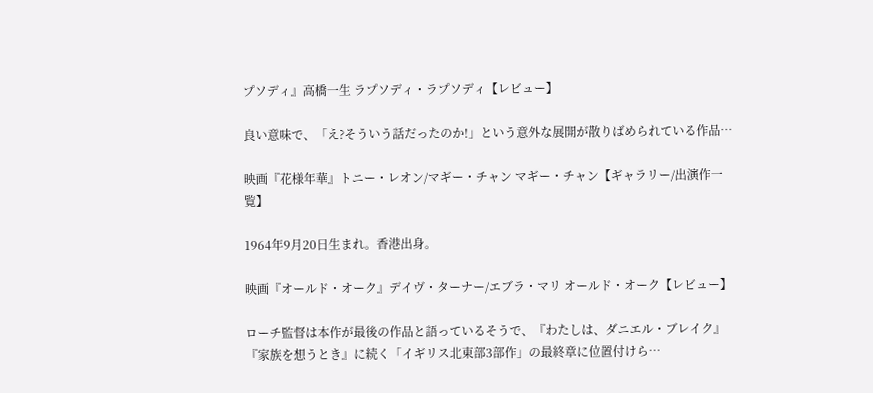プソディ』高橋一生 ラプソディ・ラプソディ【レビュー】

良い意味で、「え?そういう話だったのか!」という意外な展開が散りばめられている作品…

映画『花様年華』トニー・レオン/マギー・チャン マギー・チャン【ギャラリー/出演作一覧】

1964年9月20日生まれ。香港出身。

映画『オールド・オーク』デイヴ・ターナー/エブラ・マリ オールド・オーク【レビュー】

ローチ監督は本作が最後の作品と語っているそうで、『わたしは、ダニエル・ブレイク』『家族を想うとき』に続く「イギリス北東部3部作」の最終章に位置付けら…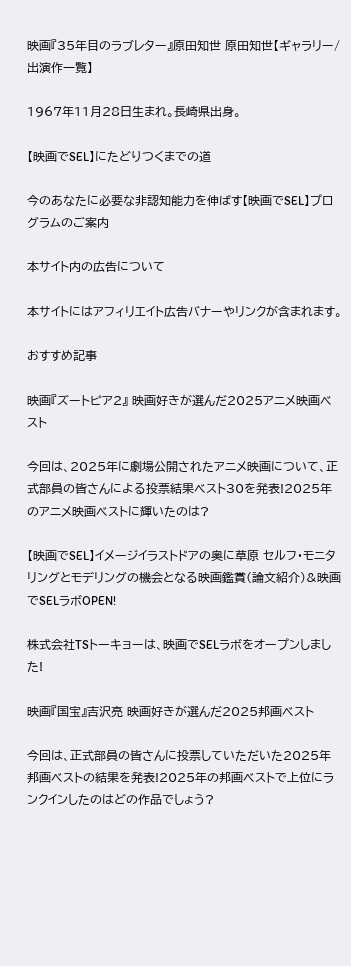映画『35年目のラブレター』原田知世 原田知世【ギャラリー/出演作一覧】

1967年11月28日生まれ。長崎県出身。

【映画でSEL】にたどりつくまでの道

今のあなたに必要な非認知能力を伸ばす【映画でSEL】プログラムのご案内

本サイト内の広告について

本サイトにはアフィリエイト広告バナーやリンクが含まれます。

おすすめ記事

映画『ズートピア2』 映画好きが選んだ2025アニメ映画ベスト

今回は、2025年に劇場公開されたアニメ映画について、正式部員の皆さんによる投票結果ベスト30を発表!2025年のアニメ映画ベストに輝いたのは?

【映画でSEL】イメージイラストドアの奥に草原 セルフ・モニタリングとモデリングの機会となる映画鑑賞(論文紹介)&映画でSELラボOPEN!

株式会社TSトーキョーは、映画でSELラボをオープンしました!

映画『国宝』吉沢亮 映画好きが選んだ2025邦画ベスト

今回は、正式部員の皆さんに投票していただいた2025年邦画ベストの結果を発表!2025年の邦画ベストで上位にランクインしたのはどの作品でしょう?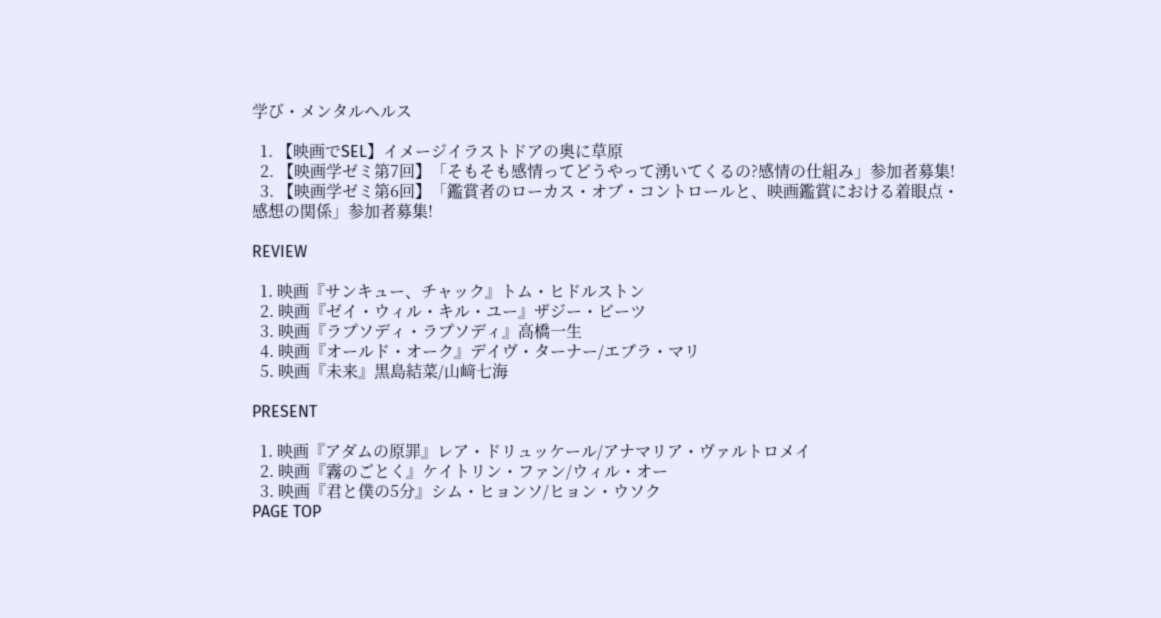学び・メンタルヘルス

  1. 【映画でSEL】イメージイラストドアの奥に草原
  2. 【映画学ゼミ第7回】「そもそも感情ってどうやって湧いてくるの?感情の仕組み」参加者募集!
  3. 【映画学ゼミ第6回】「鑑賞者のローカス・オブ・コントロールと、映画鑑賞における着眼点・感想の関係」参加者募集!

REVIEW

  1. 映画『サンキュー、チャック』トム・ヒドルストン
  2. 映画『ゼイ・ウィル・キル・ユー』ザジー・ビーツ
  3. 映画『ラプソディ・ラプソディ』高橋一生
  4. 映画『オールド・オーク』デイヴ・ターナー/エブラ・マリ
  5. 映画『未来』黒島結菜/山﨑七海

PRESENT

  1. 映画『アダムの原罪』レア・ドリュッケール/アナマリア・ヴァルトロメイ
  2. 映画『霧のごとく』ケイトリン・ファン/ウィル・オー
  3. 映画『君と僕の5分』シム・ヒョンソ/ヒョン・ウソク
PAGE TOP